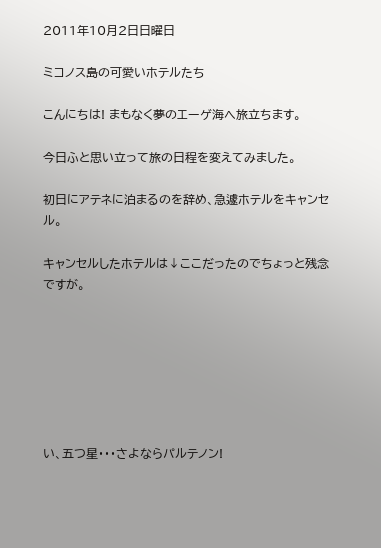2011年10月2日日曜日

ミコノス島の可愛いホテルたち

こんにちは! まもなく夢のエーゲ海へ旅立ちます。

今日ふと思い立って旅の日程を変えてみました。

初日にアテネに泊まるのを辞め、急遽ホテルをキャンセル。

キャンセルしたホテルは↓ここだったのでちょっと残念ですが。







い、五つ星・・・さよならパルテノン!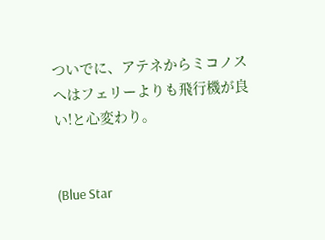ついでに、アテネからミコノスへはフェリーよりも飛行機が良い!と心変わり。


(Blue Star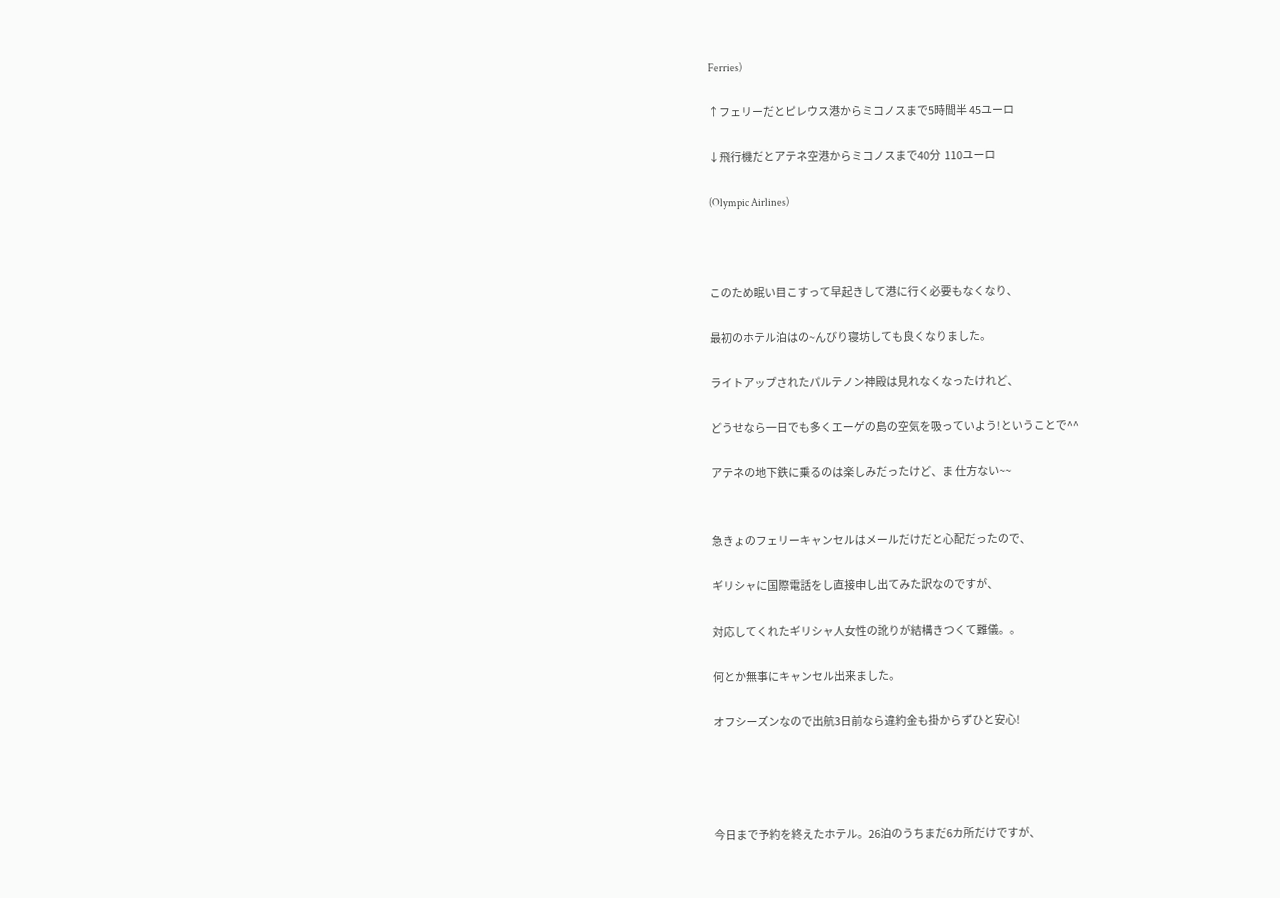Ferries)

↑フェリーだとピレウス港からミコノスまで5時間半 45ユーロ

↓飛行機だとアテネ空港からミコノスまで40分  110ユーロ

(Olympic Airlines)



このため眠い目こすって早起きして港に行く必要もなくなり、

最初のホテル泊はの~んびり寝坊しても良くなりました。

ライトアップされたパルテノン神殿は見れなくなったけれど、

どうせなら一日でも多くエーゲの島の空気を吸っていよう!ということで^^

アテネの地下鉄に乗るのは楽しみだったけど、ま 仕方ない~~


急きょのフェリーキャンセルはメールだけだと心配だったので、

ギリシャに国際電話をし直接申し出てみた訳なのですが、

対応してくれたギリシャ人女性の訛りが結構きつくて難儀。。

何とか無事にキャンセル出来ました。

オフシーズンなので出航3日前なら違約金も掛からずひと安心!




今日まで予約を終えたホテル。26泊のうちまだ6カ所だけですが、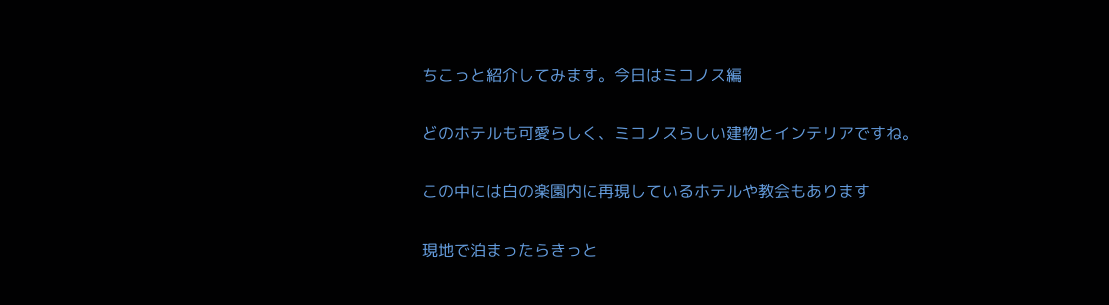ちこっと紹介してみます。今日はミコノス編

どのホテルも可愛らしく、ミコノスらしい建物とインテリアですね。

この中には白の楽園内に再現しているホテルや教会もあります

現地で泊まったらきっと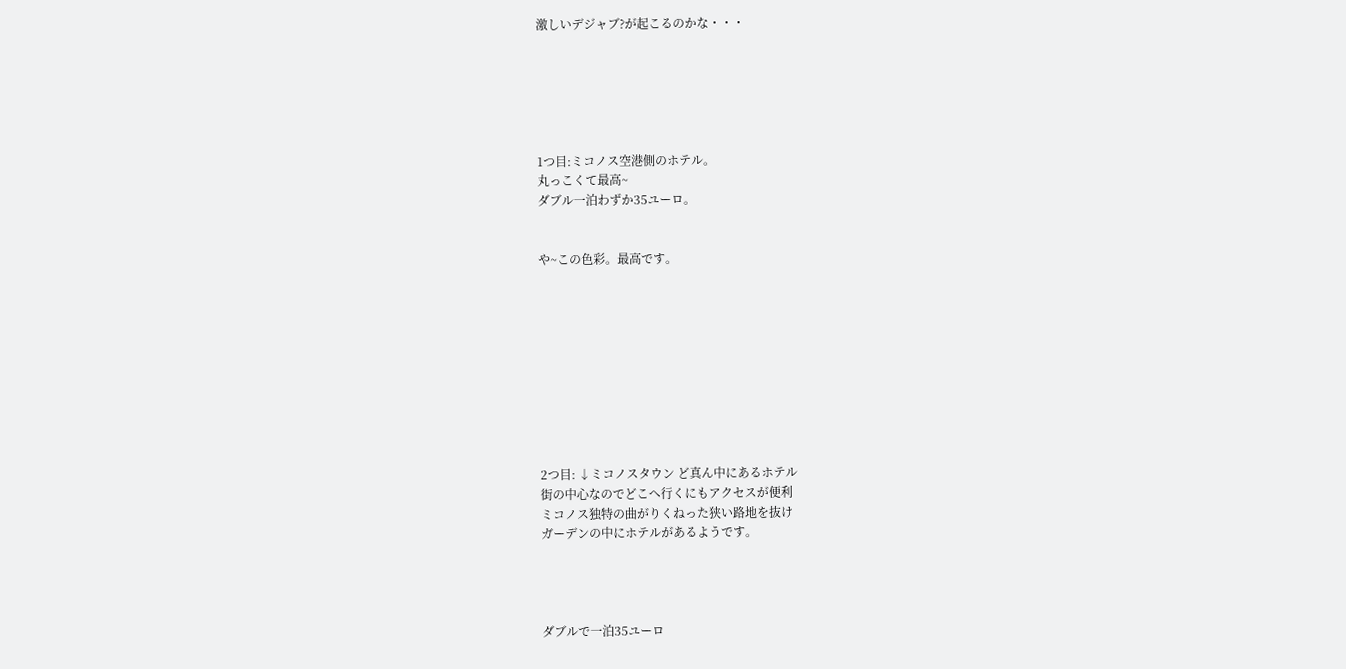激しいデジャブ?が起こるのかな・・・






1つ目:ミコノス空港側のホテル。
丸っこくて最高~
ダブル一泊わずか35ユーロ。


や~この色彩。最高です。










2つ目: ↓ミコノスタウン ど真ん中にあるホテル
街の中心なのでどこへ行くにもアクセスが便利
ミコノス独特の曲がりくねった狭い路地を抜け
ガーデンの中にホテルがあるようです。




ダブルで一泊35ユーロ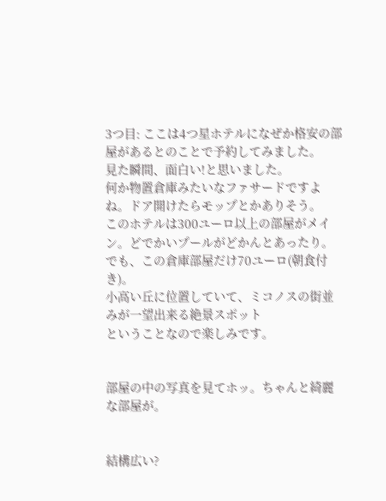3つ目: ここは4つ星ホテルになぜか格安の部屋があるとのことで予約してみました。
見た瞬間、面白い!と思いました。
何か物置倉庫みたいなファサードですよね。ドア開けたらモップとかありそう。
このホテルは300ユーロ以上の部屋がメイン。どでかいプールがどかんとあったり。
でも、この倉庫部屋だけ70ユーロ(朝食付き)。
小高い丘に位置していて、ミコノスの街並みが一望出来る絶景スポット
ということなので楽しみです。


部屋の中の写真を見てホッ。ちゃんと綺麗な部屋が。


結構広い?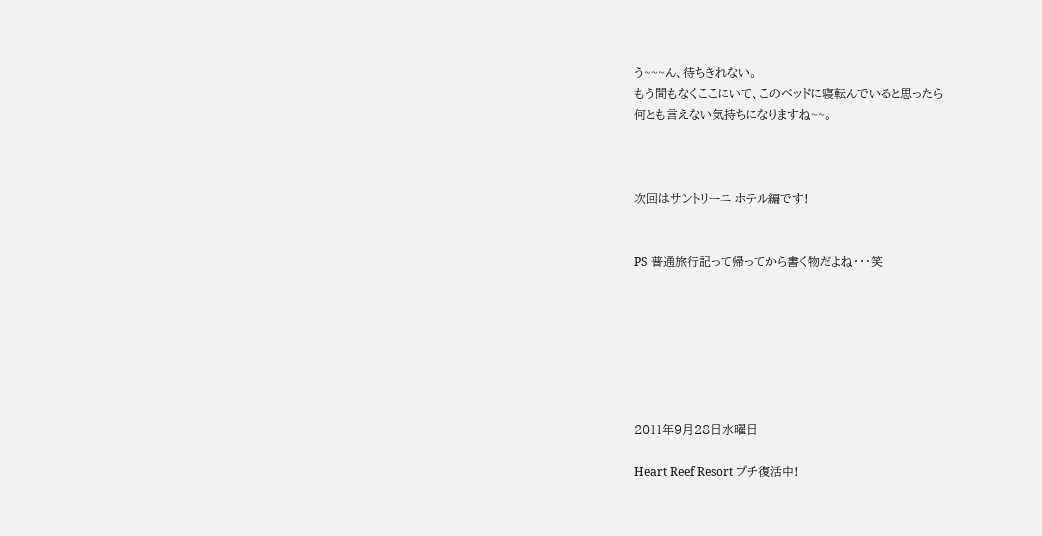う~~~ん、待ちきれない。
もう間もなくここにいて、このベッドに寝転んでいると思ったら
何とも言えない気持ちになりますね~~。



次回はサントリーニ ホテル編です!


PS 普通旅行記って帰ってから書く物だよね・・・笑







2011年9月28日水曜日

Heart Reef Resort プチ復活中!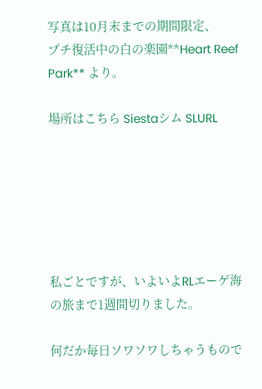写真は10月末までの期間限定、
プチ復活中の白の楽園**Heart Reef Park** より。

場所はこちら Siestaシム SLURL






私ごとですが、いよいよRLエーゲ海の旅まで1週間切りました。

何だか毎日ソワソワしちゃうもので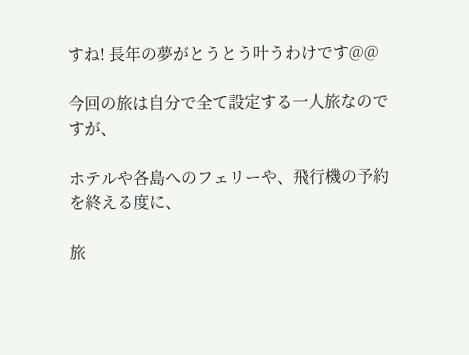すね! 長年の夢がとうとう叶うわけです@@

今回の旅は自分で全て設定する一人旅なのですが、

ホテルや各島へのフェリーや、飛行機の予約を終える度に、

旅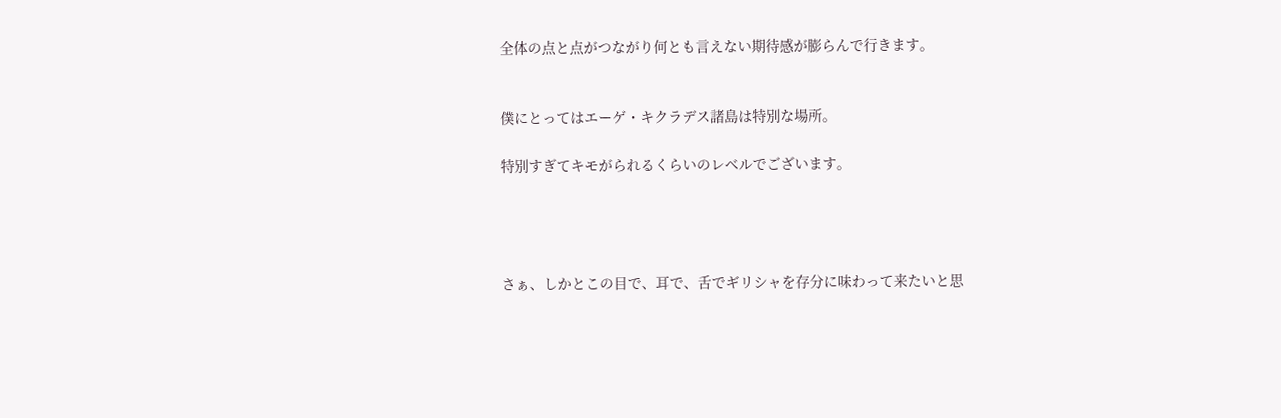全体の点と点がつながり何とも言えない期待感が膨らんで行きます。


僕にとってはエーゲ・キクラデス諸島は特別な場所。

特別すぎてキモがられるくらいのレベルでございます。




さぁ、しかとこの目で、耳で、舌でギリシャを存分に味わって来たいと思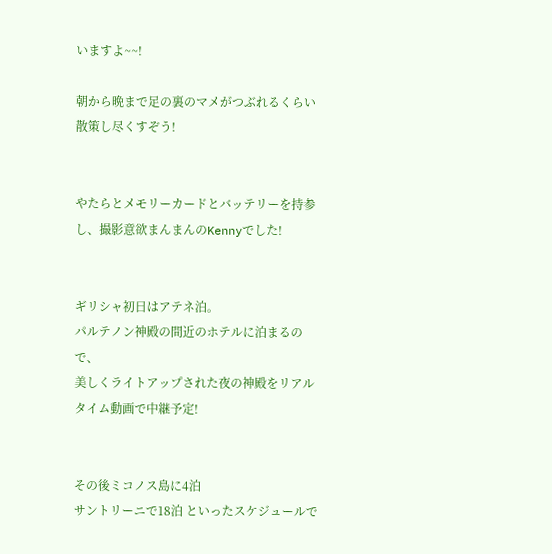いますよ~~!

朝から晩まで足の裏のマメがつぶれるくらい散策し尽くすぞう!


やたらとメモリーカードとバッテリーを持参し、撮影意欲まんまんのKennyでした!


ギリシャ初日はアテネ泊。
パルテノン神殿の間近のホテルに泊まるので、
美しくライトアップされた夜の神殿をリアルタイム動画で中継予定!


その後ミコノス島に4泊
サントリーニで18泊 といったスケジュールで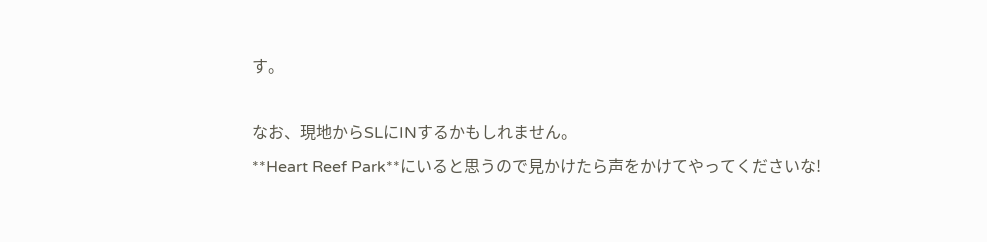す。

なお、現地からSLにINするかもしれません。
**Heart Reef Park**にいると思うので見かけたら声をかけてやってくださいな!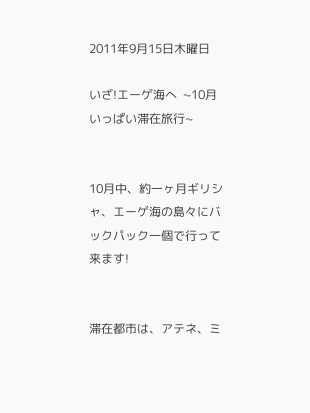2011年9月15日木曜日

いざ!エーゲ海へ  ~10月いっぱい滞在旅行~


10月中、約一ヶ月ギリシャ、エーゲ海の島々にバックパック一個で行って来ます!


滞在都市は、アテネ、ミ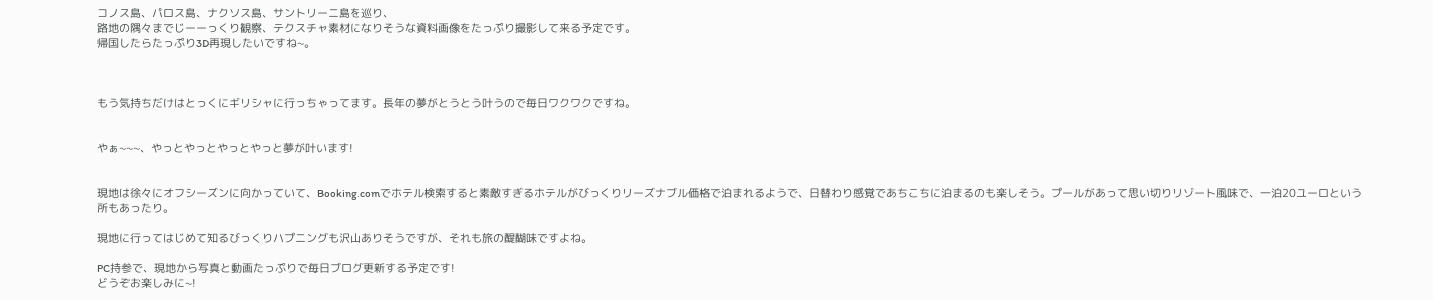コノス島、パロス島、ナクソス島、サントリーニ島を巡り、
路地の隅々までじーーっくり観察、テクスチャ素材になりそうな資料画像をたっぷり撮影して来る予定です。
帰国したらたっぷり3D再現したいですね~。



もう気持ちだけはとっくにギリシャに行っちゃってます。長年の夢がとうとう叶うので毎日ワクワクですね。


やぁ~~~、やっとやっとやっとやっと夢が叶います!


現地は徐々にオフシーズンに向かっていて、Booking.comでホテル検索すると素敵すぎるホテルがびっくりリーズナブル価格で泊まれるようで、日替わり感覚であちこちに泊まるのも楽しそう。プールがあって思い切りリゾート風味で、一泊20ユーロという所もあったり。

現地に行ってはじめて知るびっくりハプニングも沢山ありそうですが、それも旅の醍醐味ですよね。

PC持参で、現地から写真と動画たっぷりで毎日ブログ更新する予定です!
どうぞお楽しみに~!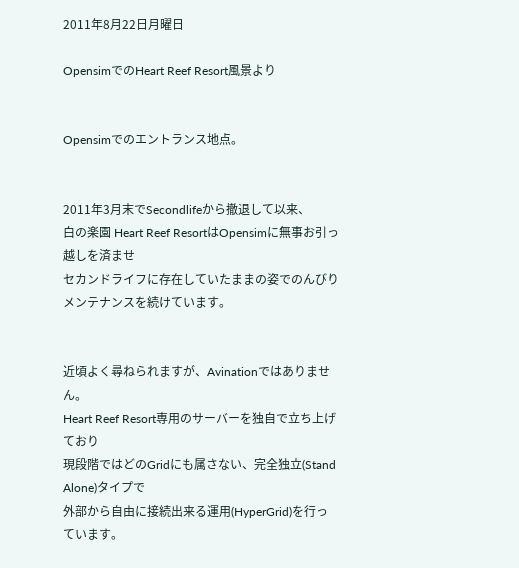2011年8月22日月曜日

OpensimでのHeart Reef Resort風景より


Opensimでのエントランス地点。


2011年3月末でSecondlifeから撤退して以来、
白の楽園 Heart Reef ResortはOpensimに無事お引っ越しを済ませ
セカンドライフに存在していたままの姿でのんびりメンテナンスを続けています。


近頃よく尋ねられますが、Avinationではありません。
Heart Reef Resort専用のサーバーを独自で立ち上げており
現段階ではどのGridにも属さない、完全独立(Stand Alone)タイプで
外部から自由に接続出来る運用(HyperGrid)を行っています。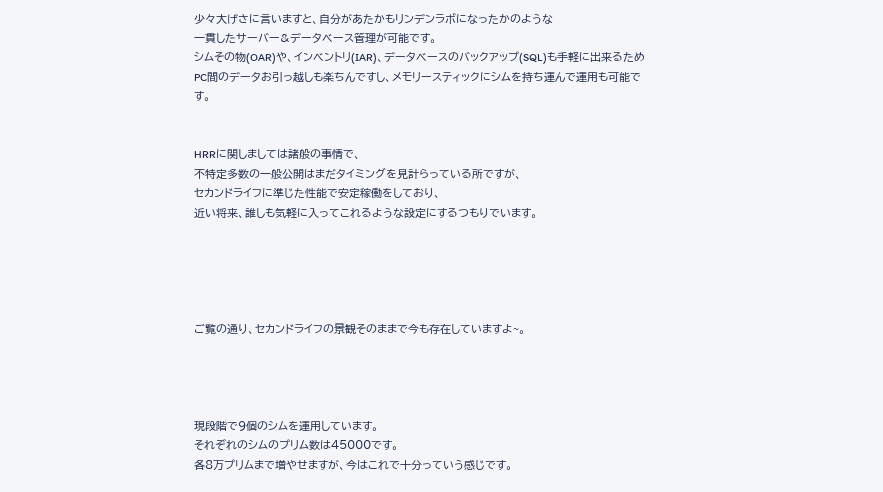少々大げさに言いますと、自分があたかもリンデンラボになったかのような
一貫したサーバー&データベース管理が可能です。
シムその物(OAR)や、インベントリ(IAR)、データベースのバックアップ(SQL)も手軽に出来るため
PC間のデータお引っ越しも楽ちんですし、メモリースティックにシムを持ち運んで運用も可能です。


HRRに関しましては諸般の事情で、
不特定多数の一般公開はまだタイミングを見計らっている所ですが、
セカンドライフに準じた性能で安定稼働をしており、
近い将来、誰しも気軽に入ってこれるような設定にするつもりでいます。





ご覧の通り、セカンドライフの景観そのままで今も存在していますよ~。




現段階で9個のシムを運用しています。
それぞれのシムのプリム数は45000です。
各8万プリムまで増やせますが、今はこれで十分っていう感じです。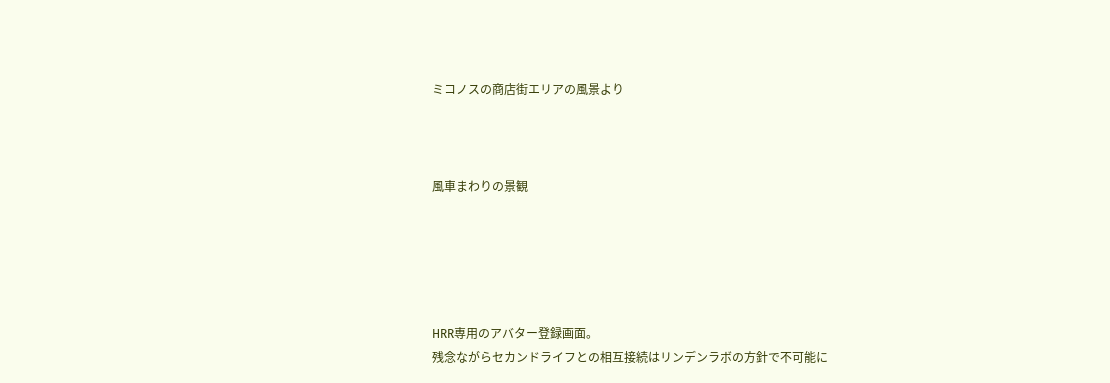ミコノスの商店街エリアの風景より



風車まわりの景観





HRR専用のアバター登録画面。
残念ながらセカンドライフとの相互接続はリンデンラボの方針で不可能に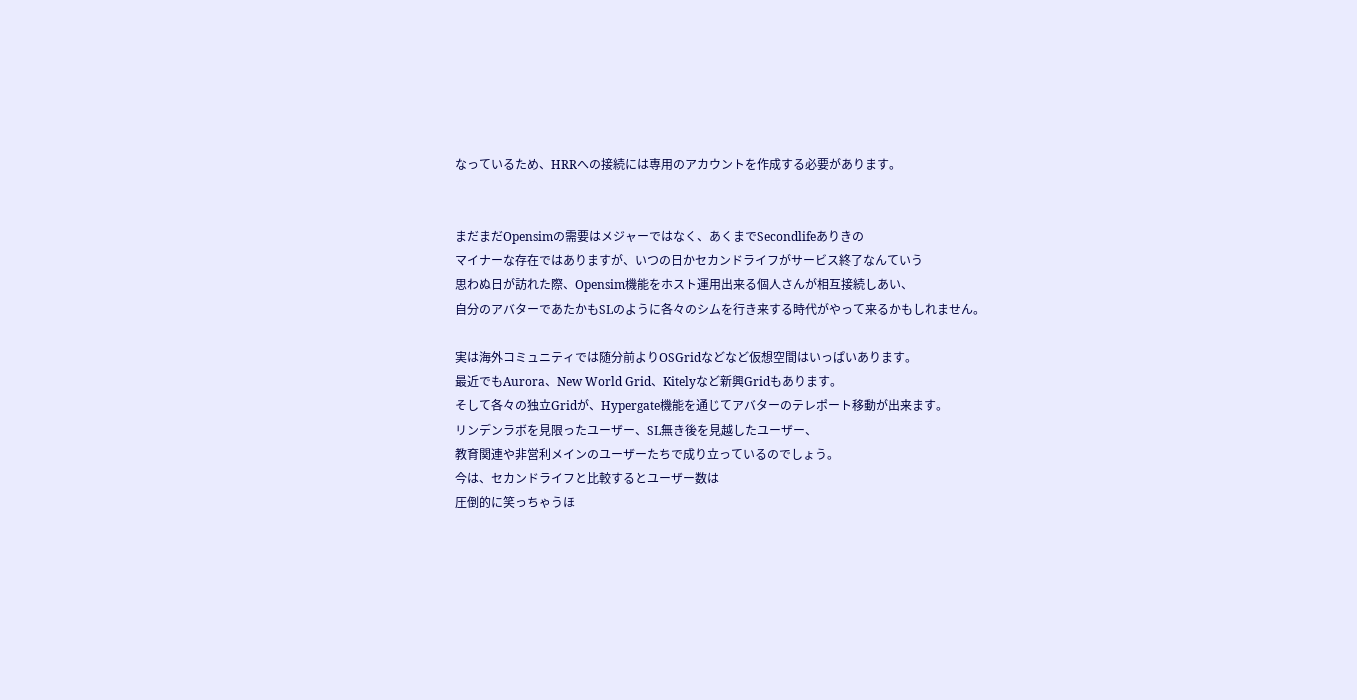なっているため、HRRへの接続には専用のアカウントを作成する必要があります。


まだまだOpensimの需要はメジャーではなく、あくまでSecondlifeありきの
マイナーな存在ではありますが、いつの日かセカンドライフがサービス終了なんていう
思わぬ日が訪れた際、Opensim機能をホスト運用出来る個人さんが相互接続しあい、
自分のアバターであたかもSLのように各々のシムを行き来する時代がやって来るかもしれません。

実は海外コミュニティでは随分前よりOSGridなどなど仮想空間はいっぱいあります。
最近でもAurora、New World Grid、Kitelyなど新興Gridもあります。
そして各々の独立Gridが、Hypergate機能を通じてアバターのテレポート移動が出来ます。
リンデンラボを見限ったユーザー、SL無き後を見越したユーザー、
教育関連や非営利メインのユーザーたちで成り立っているのでしょう。
今は、セカンドライフと比較するとユーザー数は
圧倒的に笑っちゃうほ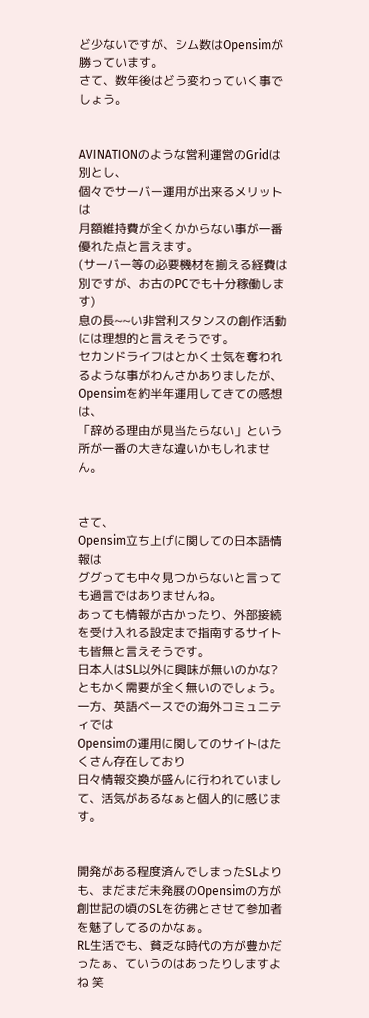ど少ないですが、シム数はOpensimが勝っています。
さて、数年後はどう変わっていく事でしょう。


AVINATIONのような営利運営のGridは別とし、
個々でサーバー運用が出来るメリットは
月額維持費が全くかからない事が一番優れた点と言えます。
(サーバー等の必要機材を揃える経費は別ですが、お古のPCでも十分稼働します)
息の長~~い非営利スタンスの創作活動には理想的と言えそうです。
セカンドライフはとかく士気を奪われるような事がわんさかありましたが、
Opensimを約半年運用してきての感想は、
「辞める理由が見当たらない」という所が一番の大きな違いかもしれません。


さて、
Opensim立ち上げに関しての日本語情報は
ググっても中々見つからないと言っても過言ではありませんね。
あっても情報が古かったり、外部接続を受け入れる設定まで指南するサイトも皆無と言えそうです。
日本人はSL以外に興味が無いのかな?ともかく需要が全く無いのでしょう。
一方、英語ベースでの海外コミュニティでは
Opensimの運用に関してのサイトはたくさん存在しており
日々情報交換が盛んに行われていまして、活気があるなぁと個人的に感じます。


開発がある程度済んでしまったSLよりも、まだまだ未発展のOpensimの方が創世記の頃のSLを彷彿とさせて参加者を魅了してるのかなぁ。
RL生活でも、貧乏な時代の方が豊かだったぁ、ていうのはあったりしますよね 笑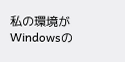私の環境がWindowsの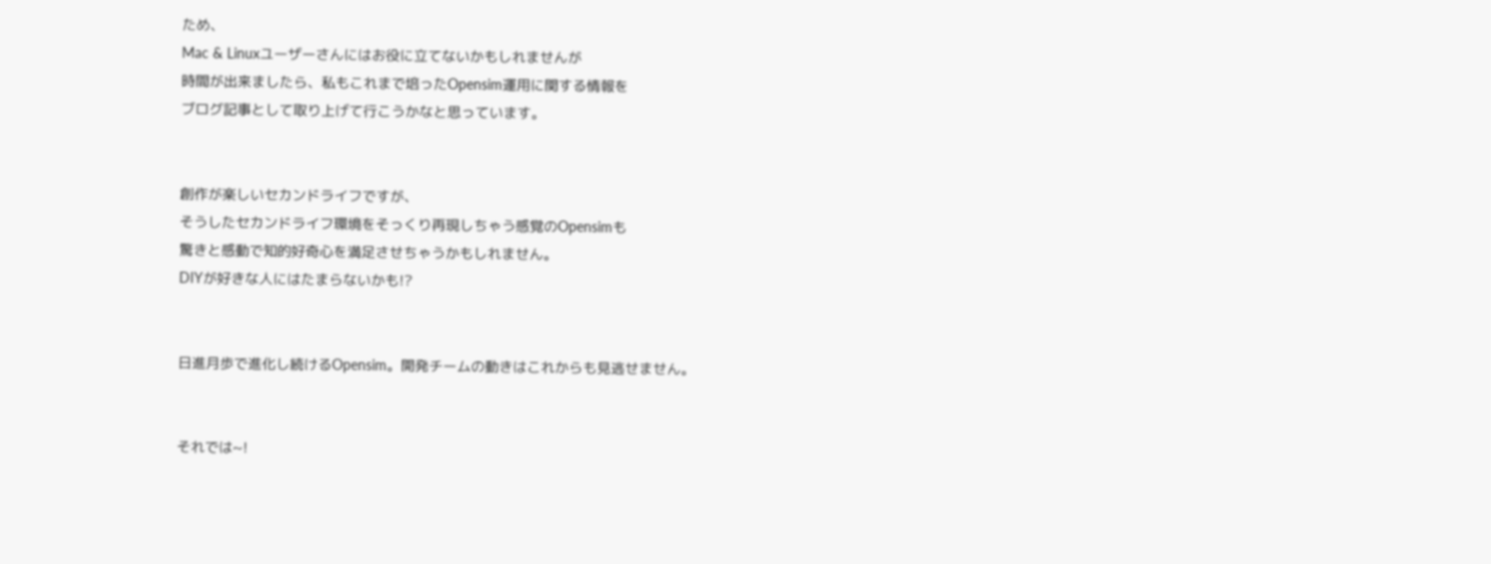ため、
Mac & Linuxユーザーさんにはお役に立てないかもしれませんが
時間が出来ましたら、私もこれまで培ったOpensim運用に関する情報を
ブログ記事として取り上げて行こうかなと思っています。


創作が楽しいセカンドライフですが、
そうしたセカンドライフ環境をそっくり再現しちゃう感覚のOpensimも
驚きと感動で知的好奇心を満足させちゃうかもしれません。
DIYが好きな人にはたまらないかも!?


日進月歩で進化し続けるOpensim。開発チームの動きはこれからも見逃せません。


それでは~!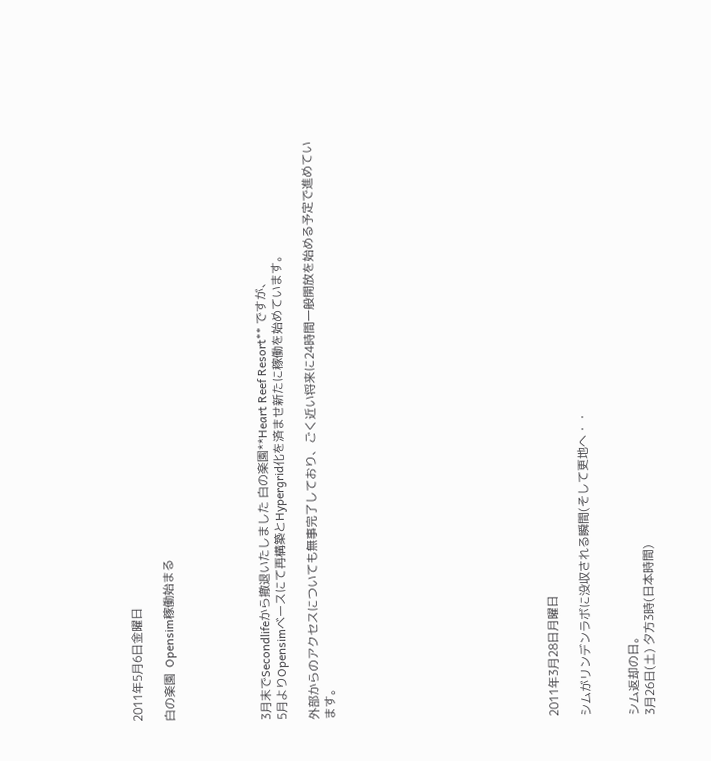2011年5月6日金曜日

白の楽園  Opensim稼働始まる





3月末でSecondlifeから撤退いたしました 白の楽園**Heart Reef Resort** ですが、
5月よりOpensimベースにて再構築とHypergrid化を済ませ新たに稼働を始めています。

外部からのアクセスについても無事完了しており、ごく近い将来に24時間一般開放を始める予定で進めています。













2011年3月28日月曜日

シムがリンデンラボに没収される瞬間(そして更地へ・・


シム返却の日。
3月26日(土) 夕方3時(日本時間)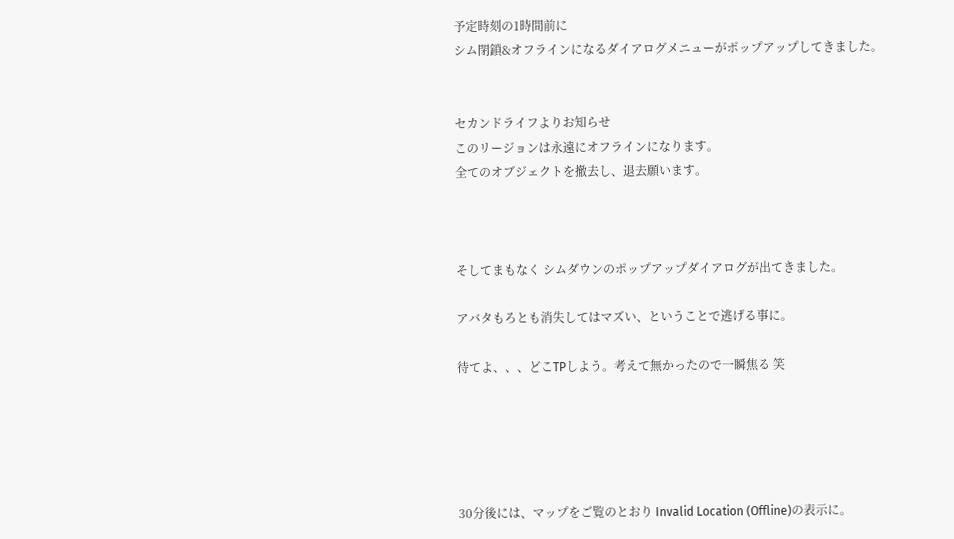予定時刻の1時間前に
シム閉鎖&オフラインになるダイアログメニューがポップアップしてきました。


セカンドライフよりお知らせ
このリージョンは永遠にオフラインになります。
全てのオブジェクトを撤去し、退去願います。



そしてまもなく シムダウンのポップアップダイアログが出てきました。

アバタもろとも消失してはマズい、ということで逃げる事に。

待てよ、、、どこTPしよう。考えて無かったので一瞬焦る 笑





30分後には、マップをご覧のとおり Invalid Location (Offline)の表示に。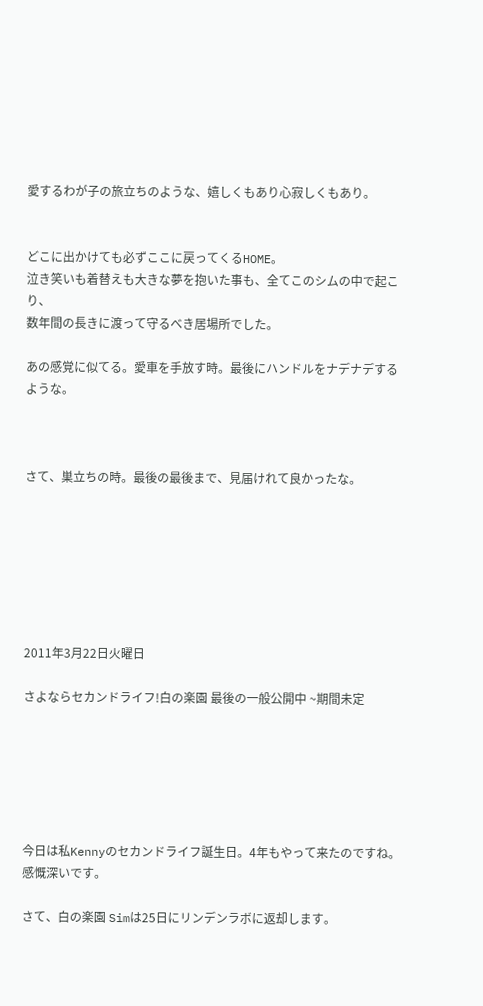愛するわが子の旅立ちのような、嬉しくもあり心寂しくもあり。


どこに出かけても必ずここに戻ってくるHOME。
泣き笑いも着替えも大きな夢を抱いた事も、全てこのシムの中で起こり、
数年間の長きに渡って守るべき居場所でした。

あの感覚に似てる。愛車を手放す時。最後にハンドルをナデナデするような。



さて、巣立ちの時。最後の最後まで、見届けれて良かったな。







2011年3月22日火曜日

さよならセカンドライフ!白の楽園 最後の一般公開中 ~期間未定






今日は私Kennyのセカンドライフ誕生日。4年もやって来たのですね。感慨深いです。

さて、白の楽園 Simは25日にリンデンラボに返却します。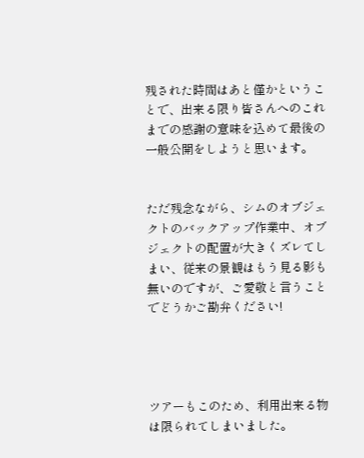残された時間はあと僅かということで、出来る限り皆さんへのこれまでの感謝の意味を込めて最後の一般公開をしようと思います。


ただ残念ながら、シムのオブジェクトのバックアップ作業中、オブジェクトの配置が大きくズレてしまい、従来の景観はもう見る影も無いのですが、ご愛敬と言うことでどうかご勘弁ください!




ツアーもこのため、利用出来る物は限られてしまいました。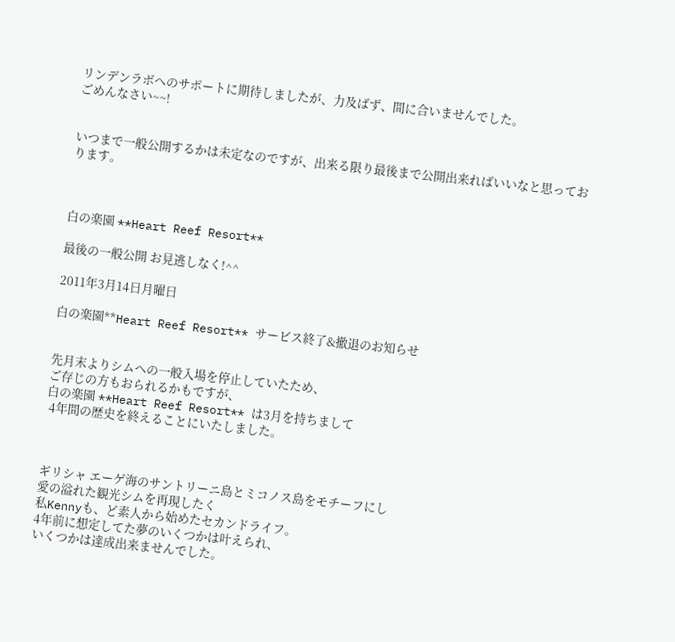リンデンラボへのサポートに期待しましたが、力及ばず、間に合いませんでした。
ごめんなさい~~!


いつまで一般公開するかは未定なのですが、出来る限り最後まで公開出来ればいいなと思っております。



白の楽園 **Heart Reef Resort**

最後の一般公開 お見逃しなく!^^

2011年3月14日月曜日

白の楽園**Heart Reef Resort** サービス終了&撤退のお知らせ


先月末よりシムへの一般入場を停止していたため、
ご存じの方もおられるかもですが、
白の楽園 **Heart Reef Resort** は3月を持ちまして
 4年間の歴史を終えることにいたしました。



ギリシャ エーゲ海のサントリーニ島とミコノス島をモチーフにし
愛の溢れた観光シムを再現したく
私Kennyも、ど素人から始めたセカンドライフ。
4年前に想定してた夢のいくつかは叶えられ、
いくつかは達成出来ませんでした。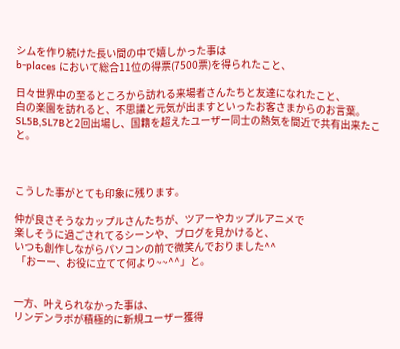シムを作り続けた長い間の中で嬉しかった事は
b-places において総合11位の得票(7500票)を得られたこと、

日々世界中の至るところから訪れる来場者さんたちと友達になれたこと、
白の楽園を訪れると、不思議と元気が出ますといったお客さまからのお言葉。
SL5B,SL7Bと2回出場し、国籍を超えたユーザー同士の熱気を間近で共有出来たこと。



こうした事がとても印象に残ります。

仲が良さそうなカップルさんたちが、ツアーやカップルアニメで
楽しそうに過ごされてるシーンや、ブログを見かけると、
いつも創作しながらパソコンの前で微笑んでおりました^^
 「おーー、お役に立てて何より~~^^」と。


一方、叶えられなかった事は、
リンデンラボが積極的に新規ユーザー獲得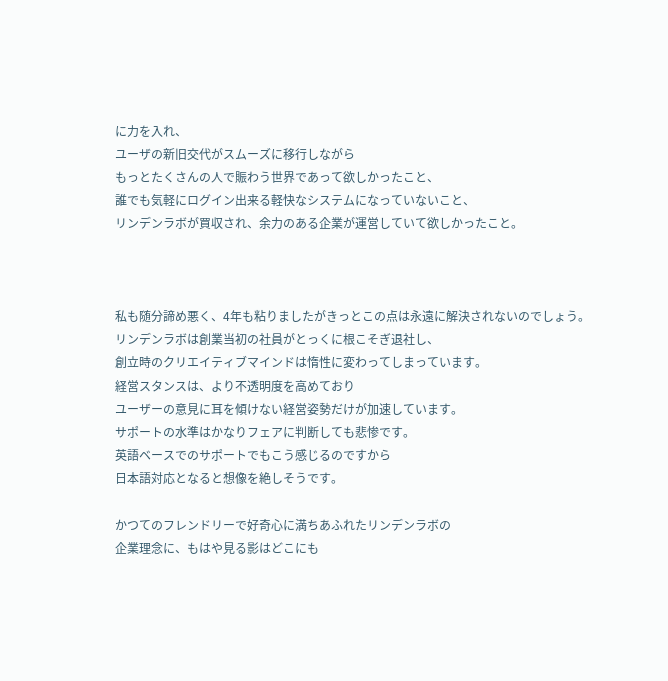に力を入れ、
ユーザの新旧交代がスムーズに移行しながら
もっとたくさんの人で賑わう世界であって欲しかったこと、
誰でも気軽にログイン出来る軽快なシステムになっていないこと、
リンデンラボが買収され、余力のある企業が運営していて欲しかったこと。



私も随分諦め悪く、4年も粘りましたがきっとこの点は永遠に解決されないのでしょう。
リンデンラボは創業当初の社員がとっくに根こそぎ退社し、
創立時のクリエイティブマインドは惰性に変わってしまっています。
経営スタンスは、より不透明度を高めており
ユーザーの意見に耳を傾けない経営姿勢だけが加速しています。
サポートの水準はかなりフェアに判断しても悲惨です。
英語ベースでのサポートでもこう感じるのですから
日本語対応となると想像を絶しそうです。

かつてのフレンドリーで好奇心に満ちあふれたリンデンラボの
企業理念に、もはや見る影はどこにも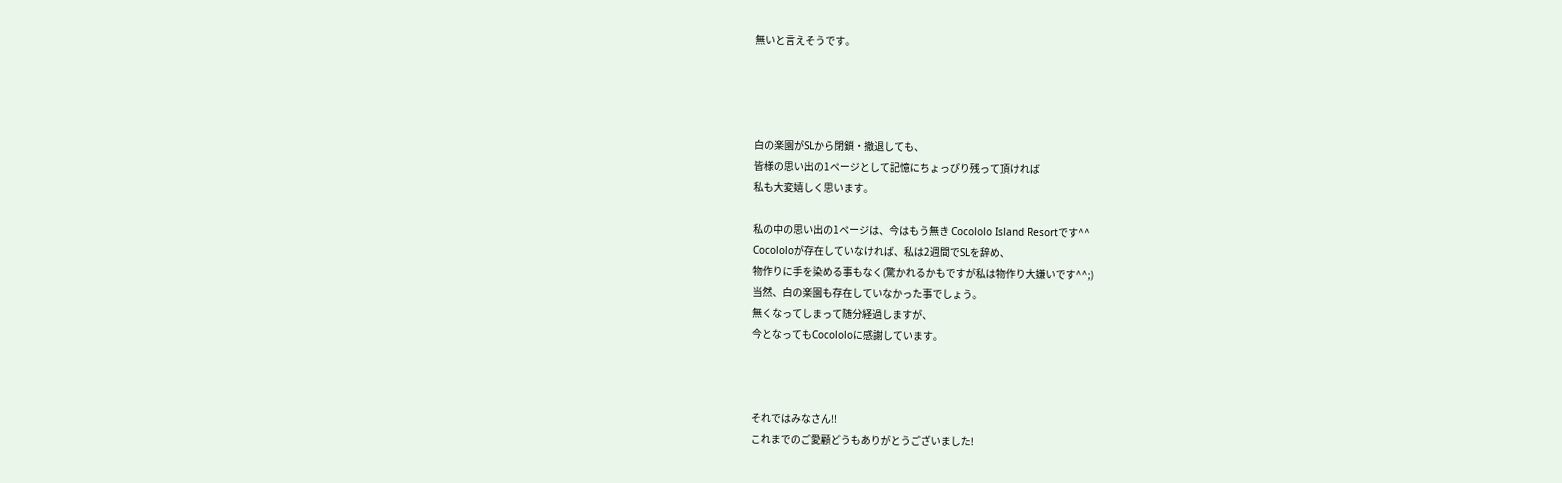無いと言えそうです。




白の楽園がSLから閉鎖・撤退しても、
皆様の思い出の1ページとして記憶にちょっぴり残って頂ければ
私も大変嬉しく思います。

私の中の思い出の1ページは、今はもう無き Cocololo Island Resortです^^
Cocololoが存在していなければ、私は2週間でSLを辞め、
物作りに手を染める事もなく(驚かれるかもですが私は物作り大嫌いです^^;)
当然、白の楽園も存在していなかった事でしょう。
無くなってしまって随分経過しますが、
今となってもCocololoに感謝しています。



それではみなさん!!
これまでのご愛顧どうもありがとうございました!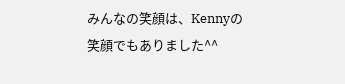みんなの笑顔は、Kennyの笑顔でもありました^^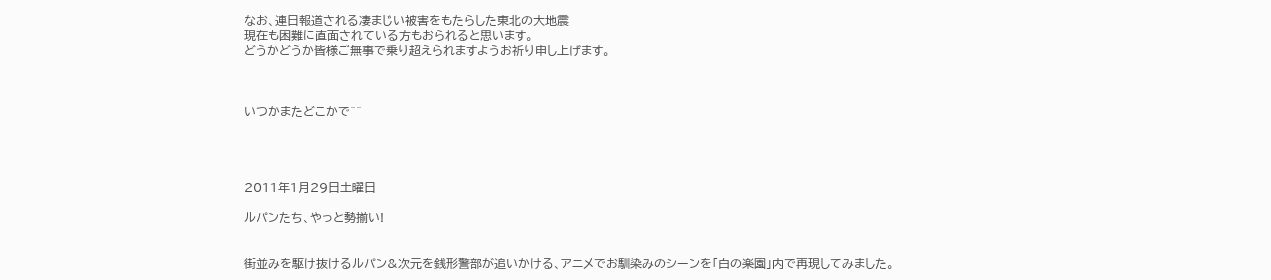なお、連日報道される凄まじい被害をもたらした東北の大地震
現在も困難に直面されている方もおられると思います。
どうかどうか皆様ご無事で乗り超えられますようお祈り申し上げます。



いつかまたどこかで^^




2011年1月29日土曜日

ルパンたち、やっと勢揃い!


街並みを駆け抜けるルパン&次元を銭形警部が追いかける、アニメでお馴染みのシーンを「白の楽園」内で再現してみました。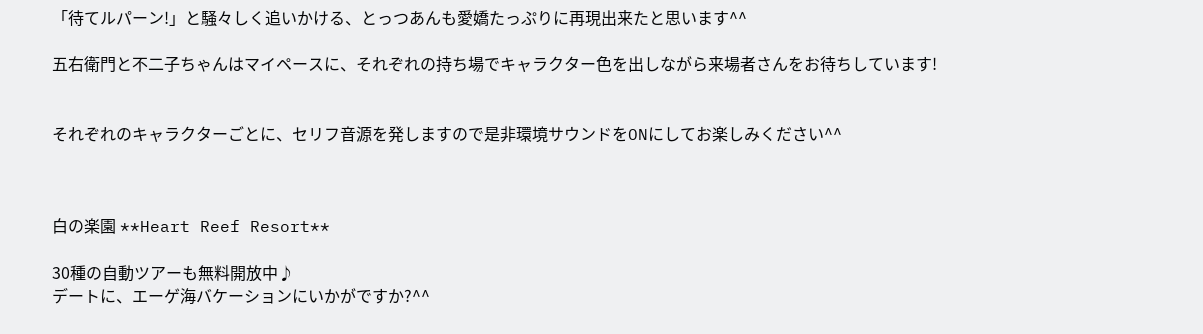「待てルパーン!」と騒々しく追いかける、とっつあんも愛嬌たっぷりに再現出来たと思います^^

五右衛門と不二子ちゃんはマイペースに、それぞれの持ち場でキャラクター色を出しながら来場者さんをお待ちしています!


それぞれのキャラクターごとに、セリフ音源を発しますので是非環境サウンドをONにしてお楽しみください^^



白の楽園 **Heart Reef Resort**

30種の自動ツアーも無料開放中♪
デートに、エーゲ海バケーションにいかがですか?^^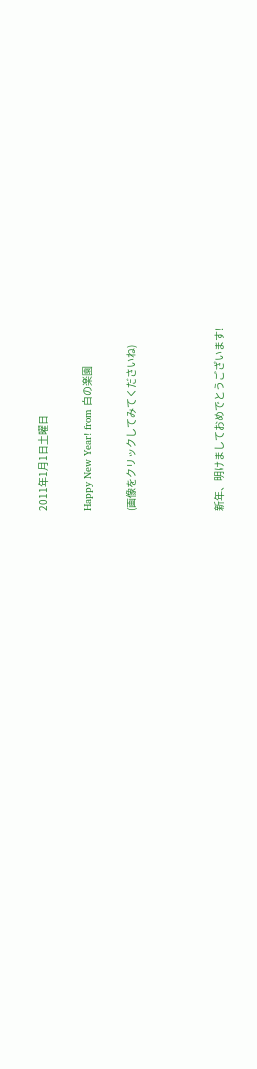2011年1月1日土曜日

Happy New Year! from 白の楽園

(画像をクリックしてみてくださいね)



新年、明けましておめでとうございます!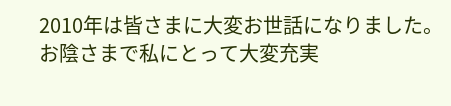2010年は皆さまに大変お世話になりました。
お陰さまで私にとって大変充実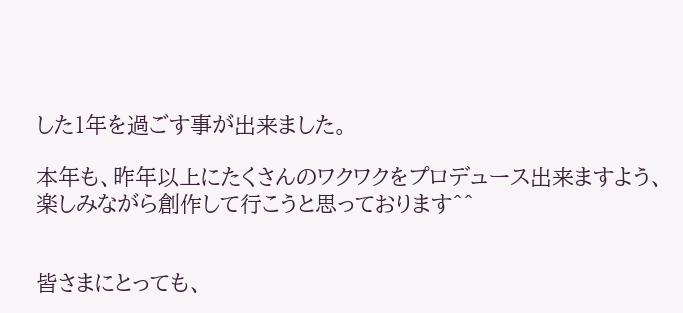した1年を過ごす事が出来ました。

本年も、昨年以上にたくさんのワクワクをプロデュース出来ますよう、楽しみながら創作して行こうと思っております^^


皆さまにとっても、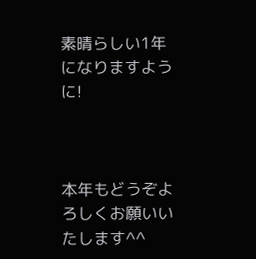素晴らしい1年になりますように!



本年もどうぞよろしくお願いいたします^^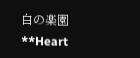白の楽園 **Heart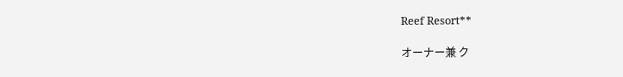Reef Resort**

オーナー兼 ク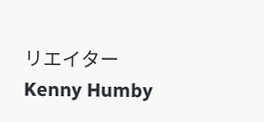リエイター Kenny Humby